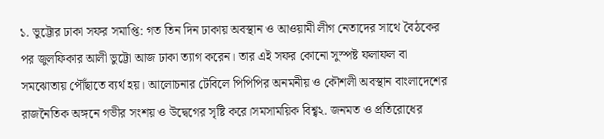১. ভুট্টোর ঢাকা সফর সমাপ্তি: গত তিন দিন ঢাকায় অবস্থান ও আওয়ামী লীগ নেতাদের সাথে বৈঠকের পর জুলফিকার আলী ভুট্টো আজ ঢাকা ত্যাগ করেন। তার এই সফর কোনো সুস্পষ্ট ফলাফল বা সমঝোতায় পৌঁছাতে ব্যর্থ হয়। আলোচনার টেবিলে পিপিপির অনমনীয় ও কৌশলী অবস্থান বাংলাদেশের রাজনৈতিক অঙ্গনে গভীর সংশয় ও উদ্বেগের সৃষ্টি করে।সমসাময়িক বিশ্ব্ব২. জনমত ও প্রতিরোধের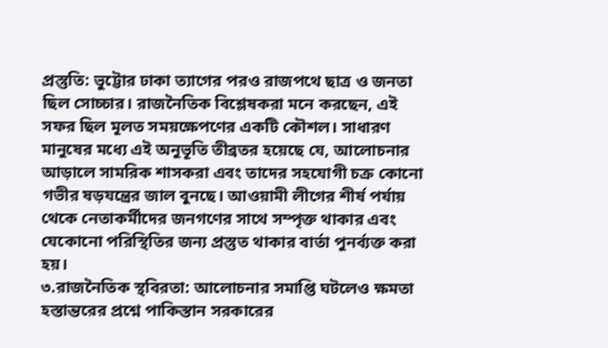প্রস্তুতি: ভুট্টোর ঢাকা ত্যাগের পরও রাজপথে ছাত্র ও জনতা ছিল সোচ্চার। রাজনৈতিক বিশ্লেষকরা মনে করছেন, এই সফর ছিল মূলত সময়ক্ষেপণের একটি কৌশল। সাধারণ মানুষের মধ্যে এই অনুভূতি তীব্রতর হয়েছে যে, আলোচনার আড়ালে সামরিক শাসকরা এবং তাদের সহযোগী চক্র কোনো গভীর ষড়যন্ত্রের জাল বুনছে। আওয়ামী লীগের শীর্ষ পর্যায় থেকে নেতাকর্মীদের জনগণের সাথে সম্পৃক্ত থাকার এবং যেকোনো পরিস্থিতির জন্য প্রস্তুত থাকার বার্তা পুনর্ব্যক্ত করা হয়।
৩.রাজনৈতিক স্থবিরতা: আলোচনার সমাপ্তি ঘটলেও ক্ষমতা হস্তান্তরের প্রশ্নে পাকিস্তান সরকারের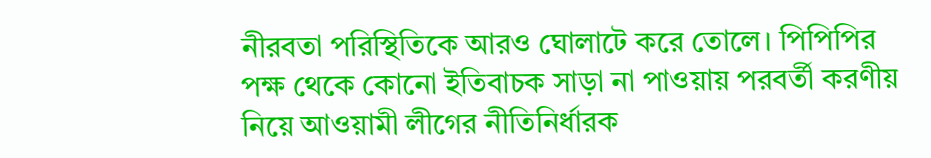নীরবতা পরিস্থিতিকে আরও ঘোলাটে করে তোলে। পিপিপির পক্ষ থেকে কোনো ইতিবাচক সাড়া না পাওয়ায় পরবর্তী করণীয় নিয়ে আওয়ামী লীগের নীতিনির্ধারক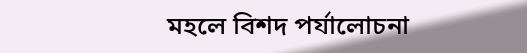মহলে বিশদ পর্যালোচনা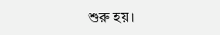শুরু হয়।